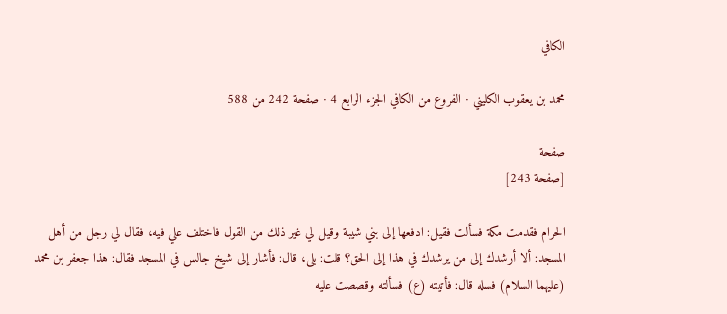الكافي

محمد بن يعقوب الكليني · الفروع من الكافي الجزء الرابع 4 · صفحة 242 من 588

صفحة
[صفحة 243]

الحرام فقدمت مكة فسألت فقيل: ادفعها إلى بني شيبة وقيل لي غير ذلك من القول فاختلف علي فيه، فقال لي رجل من أهل المسجد: ألا أرشدك إلى من يرشدك في هذا إلى الحق؟ قلت: بلى، قال: فأشار إلى شيخ جالس في المسجد فقال: هذا جعفر بن محمد (عليهما السلام) فسله قال: فأتيته (ع) فسألته وقصصت عليه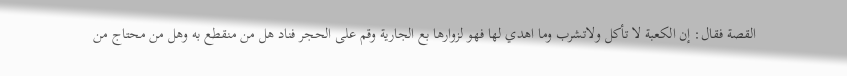القصة فقال: إن الكعبة لا تأكل ولاتشرب وما اهدي لها فهو لزوارها بع الجارية وقم على الحجر فناد هل من منقطع به وهل من محتاج من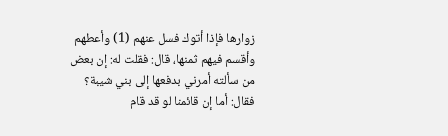زوارها فإذا أتوك فسل عنهم (1) وأعطهم وأقسم فيهم ثمنها، قال: فقلت له: إن بعض من سألته أمرني بدفعها إلى بني شيبة؟ فقال: أما إن قائمنا لو قد قام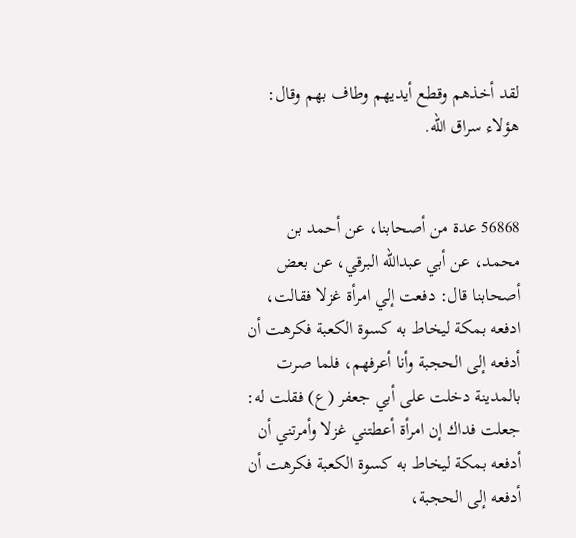لقد أخذهم وقطع أيديهم وطاف بهم وقال: هؤلاء سراق الله.


56868 عدة من أصحابنا، عن أحمد بن محمد، عن أبي عبدالله البرقي، عن بعض أصحابنا قال: دفعت إلي امرأة غزلا فقالت، ادفعه بمكة ليخاط به كسوة الكعبة فكرهت أن أدفعه إلى الحجبة وأنا أعرفهم، فلما صرت بالمدينة دخلت على أبي جعفر (ع) فقلت له: جعلت فداك إن امرأة أعطتني غزلا وأمرتني أن أدفعه بمكة ليخاط به كسوة الكعبة فكرهت أن أدفعه إلى الحجبة،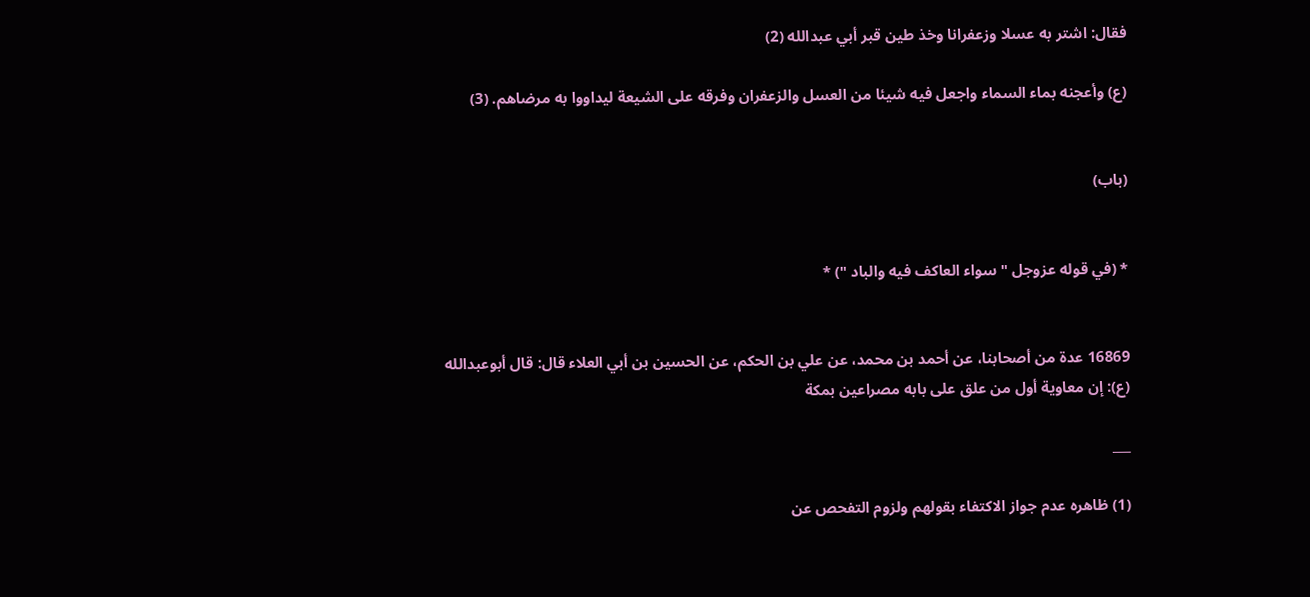فقال: اشتر به عسلا وزعفرانا وخذ طين قبر أبي عبدالله (2)

(ع) وأعجنه بماء السماء واجعل فيه شيئا من العسل والزعفران وفرقه على الشيعة ليداووا به مرضاهم. (3)


(باب)


* (في قوله عزوجل " سواء العاكف فيه والباد ") *


16869 عدة من أصحابنا، عن أحمد بن محمد، عن علي بن الحكم، عن الحسين بن أبي العلاء قال: قال أبوعبدالله (ع): إن معاوية أول من علق على بابه مصراعين بمكة

___

(1) ظاهره عدم جواز الاكتفاء بقولهم ولزوم التفحص عن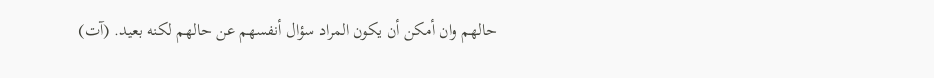حالهم وان أمكن أن يكون المراد سؤال أنفسهم عن حالهم لكنه بعيد. (آت)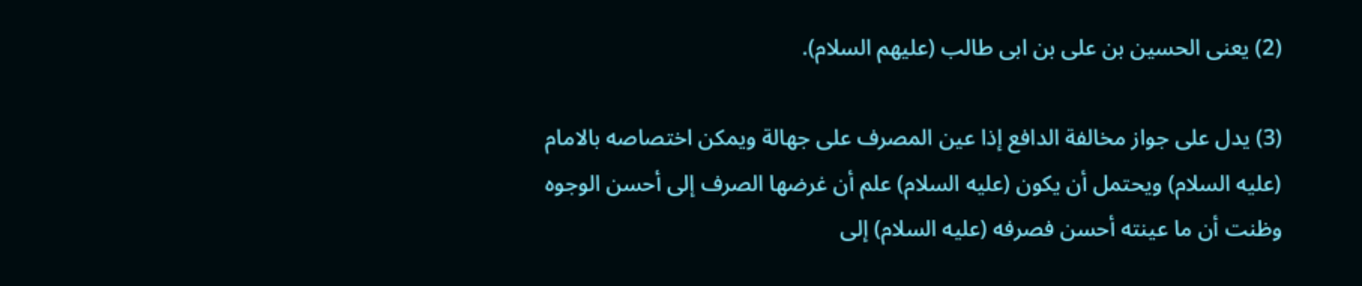(2) يعنى الحسين بن على بن ابى طالب (عليهم السلام).

(3) يدل على جواز مخالفة الدافع إذا عين المصرف على جهالة ويمكن اختصاصه بالامام (عليه السلام) ويحتمل أن يكون (عليه السلام) علم أن غرضها الصرف إلى أحسن الوجوه وظنت أن ما عينته أحسن فصرفه (عليه السلام) إلى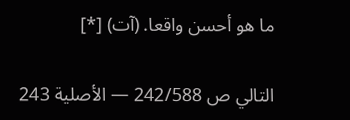ما هو أحسن واقعا. (آت) [*]

التالي ص 242/588 — الأصلية 243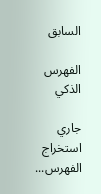السابق

الفهرس الذكي

جاري استخراج الفهرس...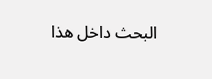البحث داخل هذا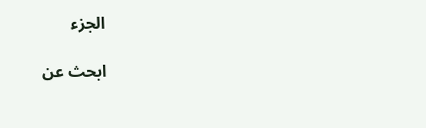الجزء

ابحث عن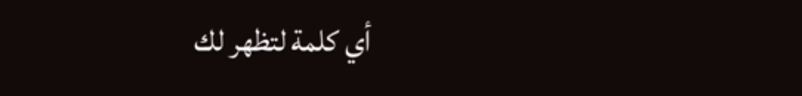أي كلمة لتظهر لك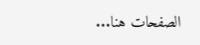الصفحات هنا...